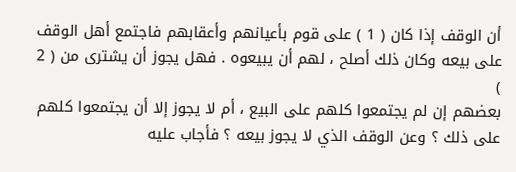أن الوقف إذا كان ( 1 ) على قوم بأعيانهم وأعقابهم فاجتمع أهل الوقف
على بيعه وكان ذلك أصلح ، لهم أن يبيعوه . فهل يجوز أن يشترى من ( 2 )
بعضهم إن لم يجتمعوا كلهم على البيع ، أم لا يجوز إلا أن يجتمعوا كلهم
على ذلك ؟ وعن الوقف الذي لا يجوز بيعه ؟ فأجاب عليه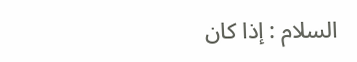السلام : إذا كان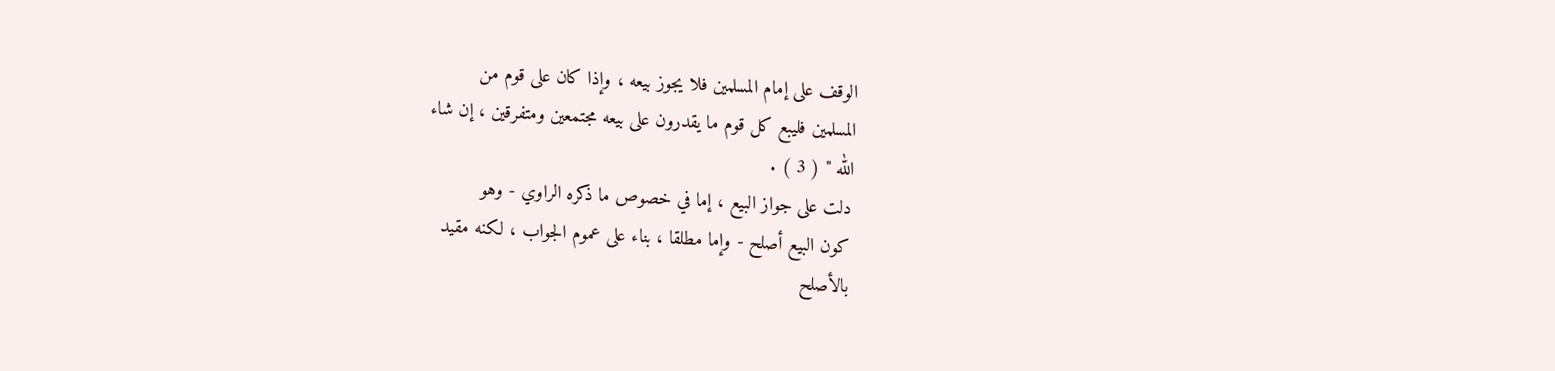الوقف على إمام المسلمين فلا يجوز بيعه ، وإذا كان على قوم من
المسلمين فليبع كل قوم ما يقدرون على بيعه مجتمعين ومتفرقين ، إن شاء
الله " ( 3 ) .
دلت على جواز البيع ، إما في خصوص ما ذكره الراوي - وهو
كون البيع أصلح - وإما مطلقا ، بناء على عموم الجواب ، لكنه مقيد
بالأصلح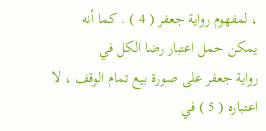، لمفهوم رواية جعفر ( 4 ) . كما أنه يمكن حمل اعتبار رضا الكل في
رواية جعفر على صورة بيع تمام الوقف ، لا اعتباره ( 5 ) في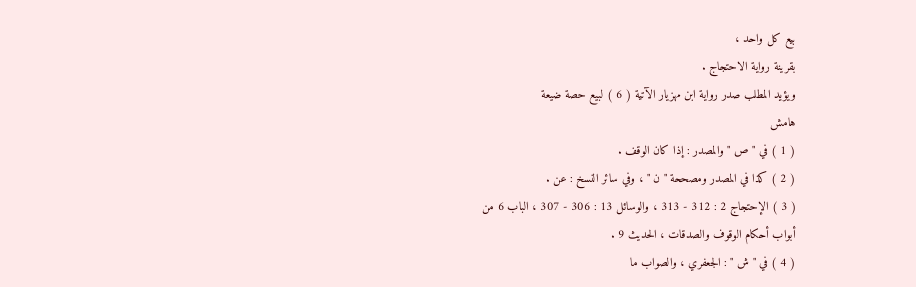بيع كل واحد ،
بقرينة رواية الاحتجاج .
ويؤيد المطلب صدر رواية ابن مهزيار الآتية ( 6 ) لبيع حصة ضيعة
هامش
( 1 ) في " ص " والمصدر : إذا كان الوقف .
( 2 ) كذا في المصدر ومصححة " ن " ، وفي سائر النسخ : عن .
( 3 ) الإحتجاج 2 : 312 - 313 ، والوسائل 13 : 306 - 307 ، الباب 6 من
أبواب أحكام الوقوف والصدقات ، الحديث 9 .
( 4 ) في " ش " : الجعفري ، والصواب ما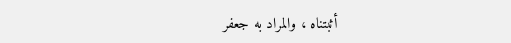أثبتناه ، والمراد به جعفر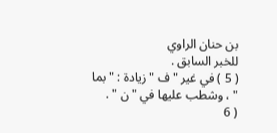بن حنان الراوي
للخبر السابق .
( 5 ) في غير " ف " زيادة : " بما " ، وشطب عليها في " ن " .
( 6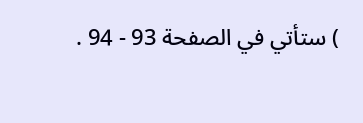) ستأتي في الصفحة 93 - 94 .